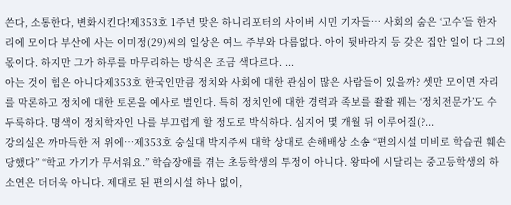쓴다, 소통한다, 변화시킨다!제353호 1주년 맞은 하니리포터의 사이버 시민 기자들… 사회의 숨은 ‘고수’들 한자리에 모이다 부산에 사는 이미정(29)씨의 일상은 여느 주부와 다름없다. 아이 뒷바라지 등 갖은 집안 일이 다 그의 몫이다. 하지만 그가 하루를 마무리하는 방식은 조금 색다르다. ...
아는 것이 힘은 아니다제353호 한국인만큼 정치와 사회에 대한 관심이 많은 사람들이 있을까? 셋만 모이면 자리를 막론하고 정치에 대한 토론을 예사로 벌인다. 특히 정치인에 대한 경력과 족보를 좔좔 꿰는 ‘정치전문가’도 수두룩하다. 명색이 정치학자인 나를 부끄럽게 할 정도로 박식하다. 심지어 몇 개월 뒤 이루어질(?...
강의실은 까마득한 저 위에…제353호 숭실대 박지주씨 대학 상대로 손해배상 소송 “편의시설 미비로 학습권 훼손당했다” “학교 가기가 무서워요.” 학습장애를 겪는 초등학생의 투정이 아니다. 왕따에 시달리는 중고등학생의 하소연은 더더욱 아니다. 제대로 된 편의시설 하나 없이,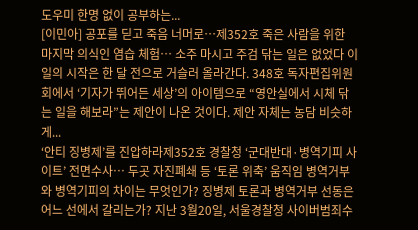도우미 한명 없이 공부하는...
[이민아] 공포를 딛고 죽음 너머로…제352호 죽은 사람을 위한 마지막 의식인 염습 체험… 소주 마시고 주검 닦는 일은 없었다 이 일의 시작은 한 달 전으로 거슬러 올라간다. 348호 독자편집위원회에서 ‘기자가 뛰어든 세상’의 아이템으로 “영안실에서 시체 닦는 일을 해보라”는 제안이 나온 것이다. 제안 자체는 농담 비슷하게...
‘안티 징병제’를 진압하라제352호 경찰청 ‘군대반대·병역기피 사이트’ 전면수사… 두곳 자진폐쇄 등 ‘토론 위축’ 움직임 병역거부와 병역기피의 차이는 무엇인가? 징병제 토론과 병역거부 선동은 어느 선에서 갈리는가? 지난 3월20일, 서울경찰청 사이버범죄수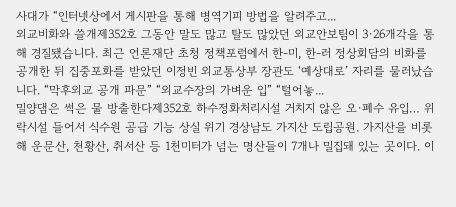사대가 “인터넷상에서 게시판을 통해 병역기피 방법을 알려주고...
외교비화와 쓸개제352호 그동안 말도 많고 탈도 많았던 외교안보팀이 3·26개각을 통해 경질됐습니다. 최근 언론재단 초청 정책포럼에서 한-미, 한-러 정상회담의 비화를 공개한 뒤 집중포화를 받았던 이정빈 외교통상부 장관도 ‘예상대로’ 자리를 물러났습니다. “막후외교 공개 파문” “외교수장의 가벼운 입” “털어놓...
밀양댐은 썩은 물 방출한다제352호 하수정화처리시설 거치지 않은 오·폐수 유입… 위락시설 들어서 식수원 공급 기능 상실 위기 경상남도 가지산 도립공원. 가지산을 비롯해 운문산, 천황산, 취서산 등 1천미터가 넘는 명산들이 7개나 밀집돼 있는 곳이다. 이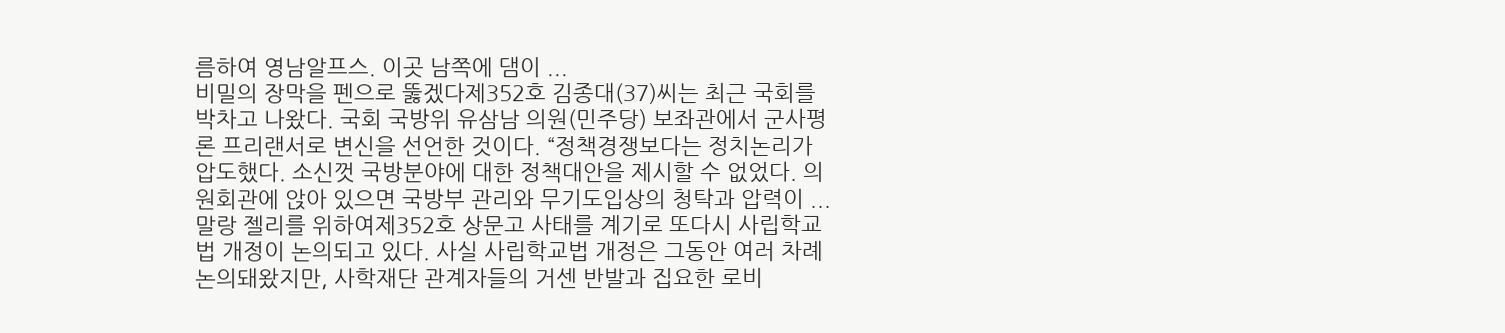름하여 영남알프스. 이곳 남쪽에 댐이 ...
비밀의 장막을 펜으로 뚫겠다제352호 김종대(37)씨는 최근 국회를 박차고 나왔다. 국회 국방위 유삼남 의원(민주당) 보좌관에서 군사평론 프리랜서로 변신을 선언한 것이다. “정책경쟁보다는 정치논리가 압도했다. 소신껏 국방분야에 대한 정책대안을 제시할 수 없었다. 의원회관에 앉아 있으면 국방부 관리와 무기도입상의 청탁과 압력이 ...
말랑 젤리를 위하여제352호 상문고 사태를 계기로 또다시 사립학교법 개정이 논의되고 있다. 사실 사립학교법 개정은 그동안 여러 차례 논의돼왔지만, 사학재단 관계자들의 거센 반발과 집요한 로비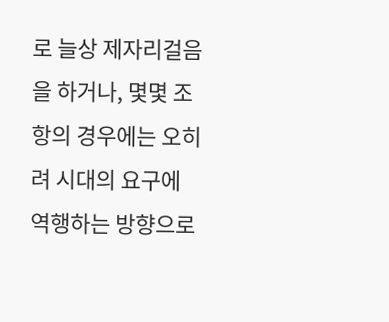로 늘상 제자리걸음을 하거나, 몇몇 조항의 경우에는 오히려 시대의 요구에 역행하는 방향으로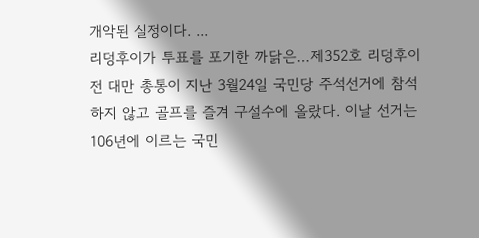개악된 실정이다. ...
리덩후이가 투표를 포기한 까닭은…제352호 리덩후이 전 대만 총통이 지난 3월24일 국민당 주석선거에 참석하지 않고 골프를 즐겨 구설수에 올랐다. 이날 선거는 106년에 이르는 국민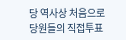당 역사상 처음으로 당원들의 직접투표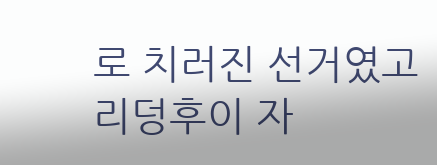로 치러진 선거였고 리덩후이 자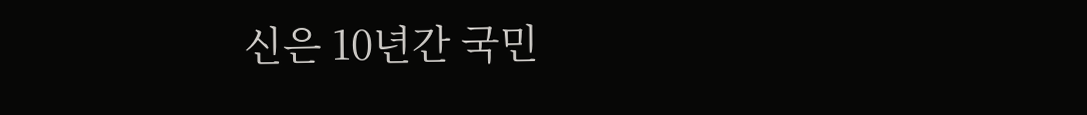신은 10년간 국민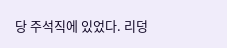당 주석직에 있었다. 리덩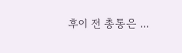후이 전 총통은 ...